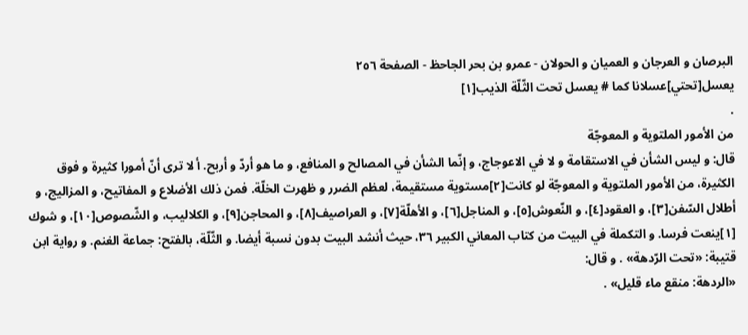البرصان و العرجان و العميان و الحولان - عمرو بن بحر الجاحظ - الصفحة ٢٥٦
يعسل[تحتي]عسلانا كما # يعسل تحت الثّلّة الذيب[١]
.
من الأمور الملتوية و المعوجّة
قال: و ليس الشأن في الاستقامة و لا في الاعوجاج، و إنّما الشأن في المصالح و المنافع، و ما هو أردّ و أربح. أ لا ترى أنّ أمورا كثيرة و فوق الكثيرة، من الأمور الملتوية و المعوجّة لو كانت[٢]مستوية مستقيمة، لعظم الضرر و ظهرت الخلّة. فمن ذلك الأضلاع و المفاتيح، و المزاليج، و أطلال السّفن[٣]، و العقود[٤]، و النّعوش[٥]، و المناجل[٦]، و الأهلّة[٧]، و العراصيف[٨]، و المحاجن[٩]، و الكلاليب، و الشّصوص[١٠]، و شوك [١]ينعت فرسا. و التكملة في البيت من كتاب المعاني الكبير ٣٦، حيث أنشد البيت بدون نسبة أيضا. و الثّلّة، بالفتح: جماعة الغنم. و رواية ابن قتيبة: «تحت الرّدهة» . و قال:
«الردهة: منقع ماء قليل» .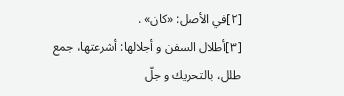[٢]في الأصل: «كان» .
[٣]أطلال السفن و أجلالها: أشرعتها، جمع طلل، بالتحريك و جلّ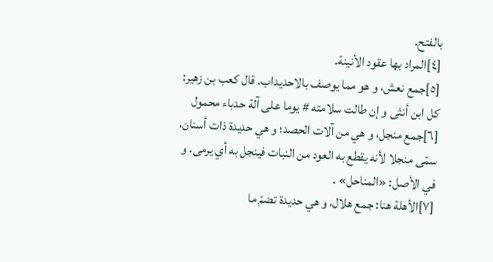بالفتح.
[٤]المراد بها عقود الأنينة.
[٥]جمع نعش، و هو مما يوصف بالاحديداب. قال كعب بن زهير:
كل ابن أنثى و إن طالت سلامته # يوما على آلة حدباء محمول
[٦]جمع منجل، و هي من آلات الحصد؛ و هي حديدة ذات أسنان، سمّى منجلا لأنه يقطع به العود من النبات فينجل به أي يرمى. و في الأصل: «المناحل» .
[٧]الأهلة هنا: جمع هلال، و هي حديدة تضمّ ما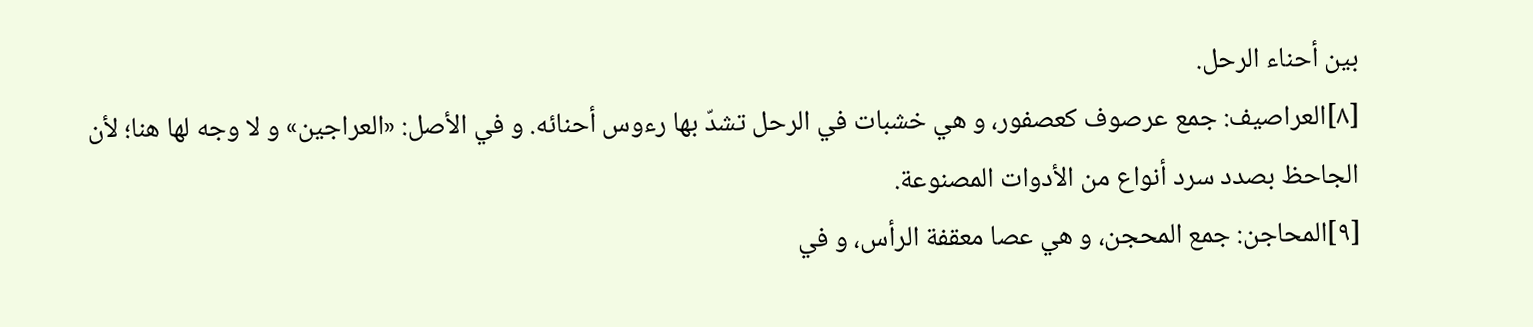بين أحناء الرحل.
[٨]العراصيف: جمع عرصوف كعصفور، و هي خشبات في الرحل تشدّ بها رءوس أحنائه. و في الأصل: «العراجين» و لا وجه لها هنا؛ لأن الجاحظ بصدد سرد أنواع من الأدوات المصنوعة.
[٩]المحاجن: جمع المحجن، و هي عصا معقفة الرأس، و في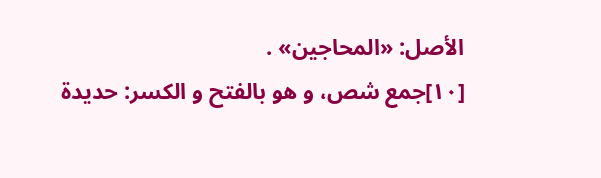الأصل: «المحاجين» .
[١٠]جمع شص، و هو بالفتح و الكسر: حديدة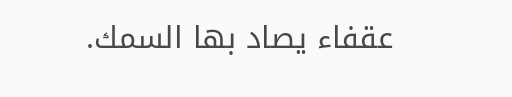عقفاء يصاد بها السمك.